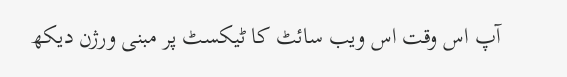آپ اس وقت اس ویب سائٹ کا ٹیکسٹ پر مبنی ورژن دیکھ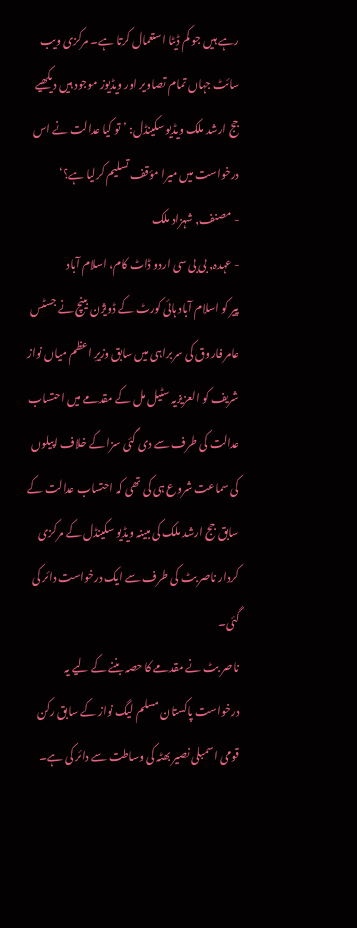رہے ہیں جو کم ڈیٹا استعمال کرتا ہے۔ مرکزی ویب سائٹ جہاں تمام تصاویر اور ویڈیوز موجود ہیں دیکھیے
جج ارشد ملک ویڈیو سکینڈل: ’تو کیا عدالت نے اس درخواست میں میرا مؤقف تسلیم کرلیا ہے؟‘
- مصنف, شہزاد ملک
- عہدہ, بی بی سی اردو ڈاٹ کام، اسلام آباد
پیر کو اسلام آباد ہائی کورٹ کے ڈویژن بینچ نے جسٹس عامر فاروق کی سربراہی میں سابق وزیرِ اعظم میاں نواز شریف کو العزیزیہ سٹیل مل کے مقدمے میں احتساب عدالت کی طرف سے دی گئی سزا کے خلاف اپیلوں کی سماعت شروع ہی کی تھی کہ احتساب عدالت کے سابق جج ارشد ملک کی مبینہ ویڈیو سکینڈل کے مرکزی کردار ناصر بٹ کی طرف سے ایک درخواست دائر کی گئی۔
ناصر بٹ نے مقدمے کا حصہ بننے کے لیے یہ درخواست پاکستان مسلم لیگ نواز کے سابق رکن قومی اسمبلی نصیر بھٹہ کی وساطت سے دائر کی ہے۔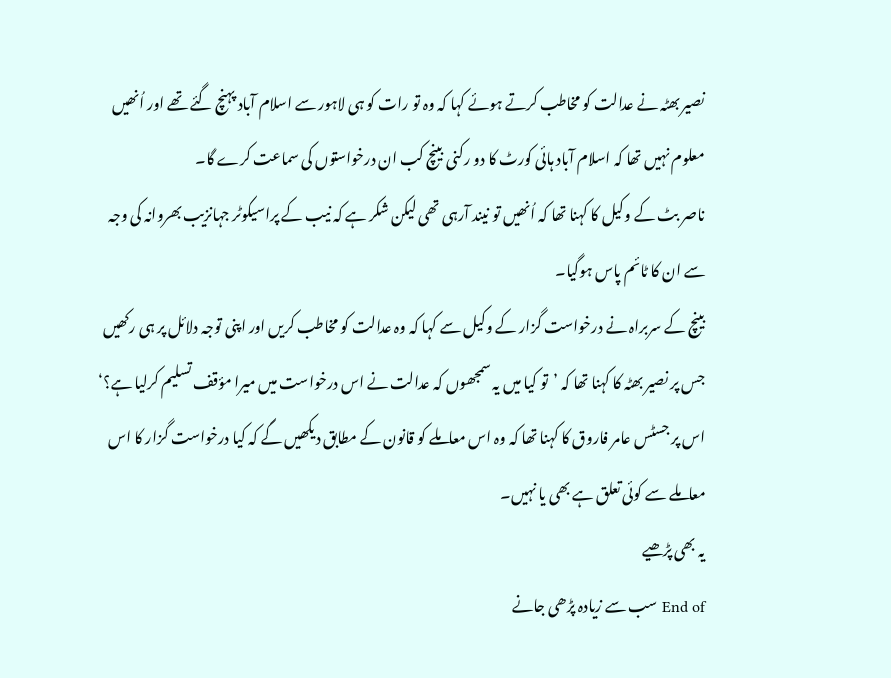نصیر بھٹہ نے عدالت کو مخاطب کرتے ہوئے کہا کہ وہ تو رات کو ہی لاہور سے اسلام آباد پہنچ گئے تھے اور اُنھیں معلوم نہیں تھا کہ اسلام آباد ہائی کورٹ کا دو رکنی بینچ کب ان درخواستوں کی سماعت کرے گا۔
ناصر بٹ کے وکیل کا کہنا تھا کہ اُنھیں تو نیند آرہی تھی لیکن شکر ہے کہ نیب کے پراسیکوٹر جہانزیب بھروانہ کی وجہ سے ان کا ٹائم پاس ہوگیا۔
بینچ کے سربراہ نے درخواست گزار کے وکیل سے کہا کہ وہ عدالت کو مخاطب کریں اور اپنی توجہ دلائل پر ہی رکھیں جس پر نصیر بھٹہ کا کہنا تھا کہ ’تو کیا میں یہ سمجھوں کہ عدالت نے اس درخواست میں میرا مؤقف تسلیم کرلیا ہے؟‘
اس پر جسٹس عامر فاروق کا کہنا تھا کہ وہ اس معاملے کو قانون کے مطابق دیکھیں گے کہ کیا درخواست گزار کا اس معاملے سے کوئی تعلق ہے بھی یا نہیں۔
یہ بھی پڑھیے
End of سب سے زیادہ پڑھی جانے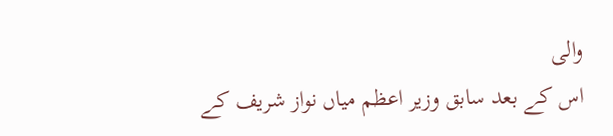والی
اس کے بعد سابق وزیر اعظم میاں نواز شریف کے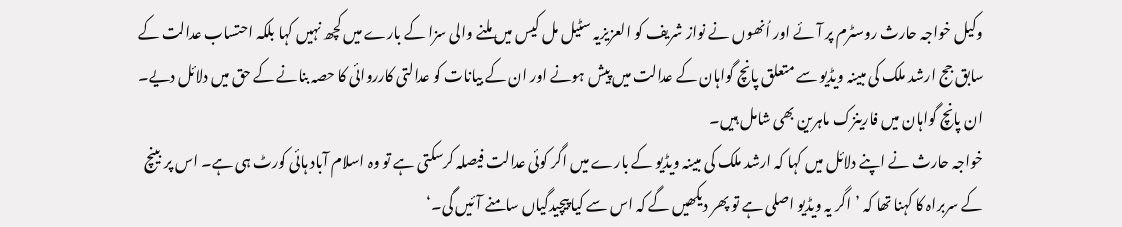وکیل خواجہ حارث روسٹرم پر آئے اور اُنھوں نے نواز شریف کو العزیزیہ سٹیل مل کیس میں ملنے والی سزا کے بارے میں کچھ نہیں کہا بلکہ احتساب عدالت کے سابق جج ارشد ملک کی مبینہ ویڈیو سے متعلق پانچ گواہان کے عدالت میں پیش ہونے اور ان کے بیانات کو عدالتی کارروائی کا حصہ بنانے کے حق میں دلائل دیے۔
ان پانچ گواہان میں فارینزک ماہرین بھی شامل ہیں۔
خواجہ حارث نے اپنے دلائل میں کہا کہ ارشد ملک کی مبینہ ویڈیو کے بارے میں اگر کوئی عدالت فیصلہ کرسکتی ہے تو وہ اسلام آباد ہائی کورٹ ہی ہے۔ اس پر بینچ کے سربراہ کا کہنا تھا کہ ’اگر یہ ویڈیو اصلی ہے تو پھر دیکھیں گے کہ اس سے کیا پیچیدگیاں سامنے آئیں گی۔‘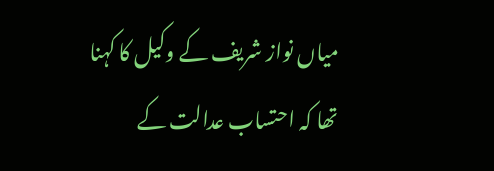میاں نواز شریف کے وکیل کا کہنا تھا کہ احتساب عدالت کے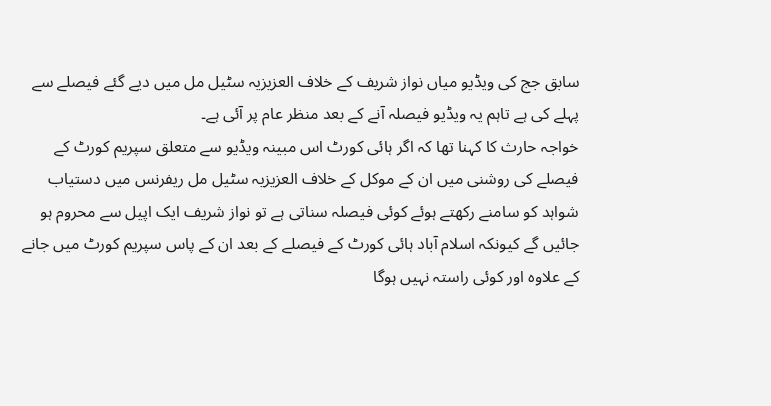سابق جج کی ویڈیو میاں نواز شریف کے خلاف العزیزیہ سٹیل مل میں دیے گئے فیصلے سے پہلے کی ہے تاہم یہ ویڈیو فیصلہ آنے کے بعد منظر عام پر آئی ہے۔
خواجہ حارث کا کہنا تھا کہ اگر ہائی کورٹ اس مبینہ ویڈیو سے متعلق سپریم کورٹ کے فیصلے کی روشنی میں ان کے موکل کے خلاف العزیزیہ سٹیل مل ریفرنس میں دستیاب شواہد کو سامنے رکھتے ہوئے کوئی فیصلہ سناتی ہے تو نواز شریف ایک اپیل سے محروم ہو جائیں گے کیونکہ اسلام آباد ہائی کورٹ کے فیصلے کے بعد ان کے پاس سپریم کورٹ میں جانے کے علاوہ اور کوئی راستہ نہیں ہوگا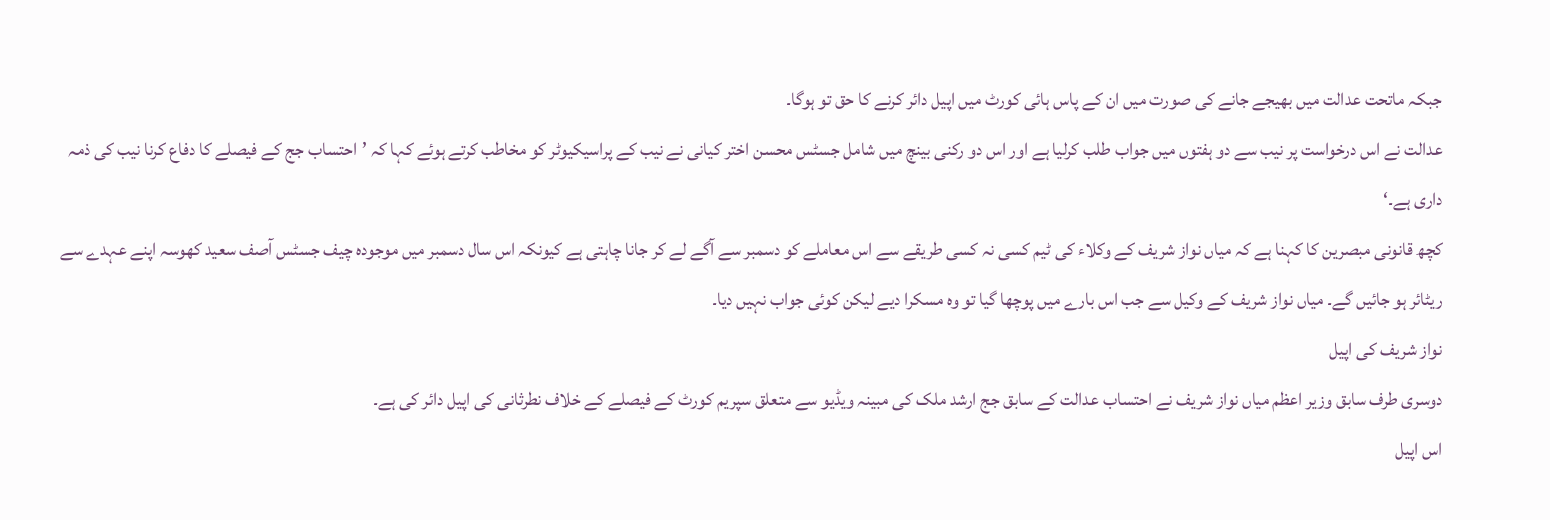جبکہ ماتحت عدالت میں بھیجے جانے کی صورت میں ان کے پاس ہائی کورٹ میں اپیل دائر کرنے کا حق تو ہوگا۔
عدالت نے اس درخواست پر نیب سے دو ہفتوں میں جواب طلب کرلیا ہے اور اس دو رکنی بینچ میں شامل جسٹس محسن اختر کیانی نے نیب کے پراسیکیوٹر کو مخاطب کرتے ہوئے کہا کہ ’احتساب جج کے فیصلے کا دفاع کرنا نیب کی ذمہ داری ہے۔‘
کچھ قانونی مبصرین کا کہنا ہے کہ میاں نواز شریف کے وکلاء کی ٹیم کسی نہ کسی طریقے سے اس معاملے کو دسمبر سے آگے لے کر جانا چاہتی ہے کیونکہ اس سال دسمبر میں موجودہ چیف جسٹس آصف سعید کھوسہ اپنے عہدے سے ریٹائر ہو جائیں گے۔ میاں نواز شریف کے وکیل سے جب اس بارے میں پوچھا گیا تو وہ مسکرا دیے لیکن کوئی جواب نہیں دیا۔
نواز شریف کی اپیل
دوسری طرف سابق وزیر اعظم میاں نواز شریف نے احتساب عدالت کے سابق جج ارشد ملک کی مبینہ ویڈیو سے متعلق سپریم کورٹ کے فیصلے کے خلاف نطرثانی کی اپیل دائر کی ہے۔
اس اپیل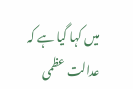میں کہا گیا ہے کہ عدالت عظمی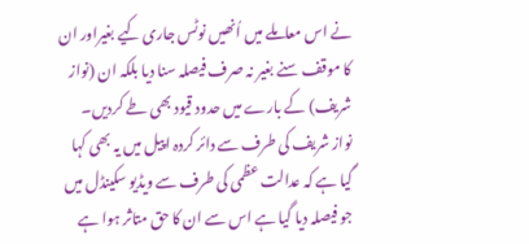نے اس معاملے میں اُنھیں نوٹس جاری کیے بغیراور ان کا موقف سنے بغیر نہ صرف فیصلہ سنا دیا بلکہ ان (نواز شریف) کے بارے میں حدود قیود بھی طے کردیں۔
نواز شریف کی طرف سے دائر کردہ اپیل میں یہ بھی کہا گیا ہے کہ عدالت عظمی کی طرف سے ویڈیو سکینڈل میں جو فیصلہ دیا گیا ہے اس سے ان کا حق متاثر ہوا ہے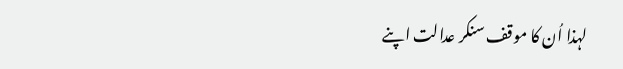لہذا اُن کا موقف سنکر عدالت اپنے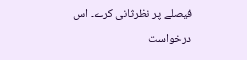فیصلے پر نظرثانی کرے۔ اس درخواست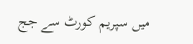میں سپریم کورٹ سے جج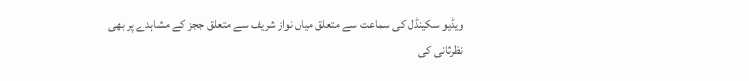ویڈیو سکینڈل کی سماعت سے متعلق میاں نواز شریف سے متعلق ججز کے مشاہدے پر بھی نظرثانی کی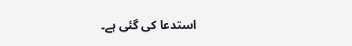استدعا کی گئی ہے۔